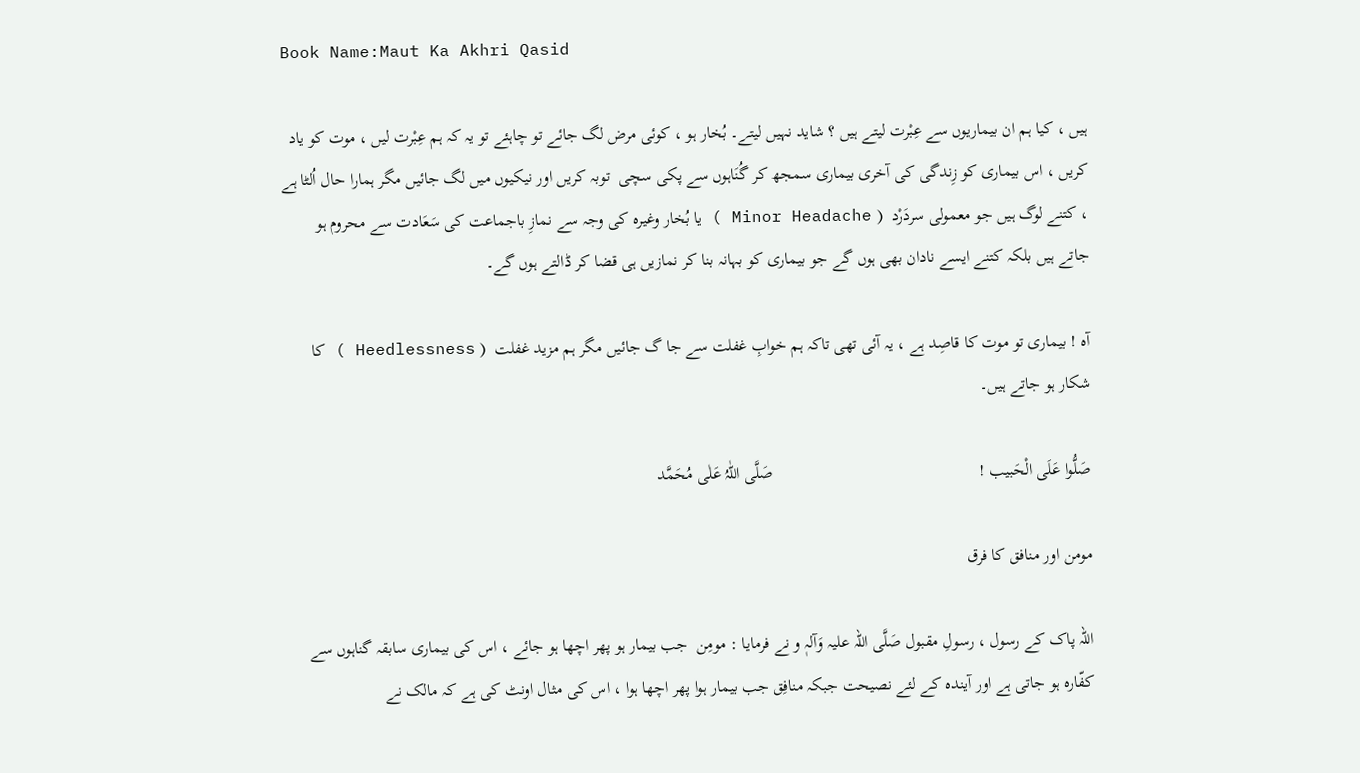Book Name:Maut Ka Akhri Qasid

ہیں ، کیا ہم ان بیماریوں سے عِبْرت لیتے ہیں ؟ شاید نہیں لیتے۔ بُخار ہو ، کوئی مرض لگ جائے تو چاہئے تو یہ کہ ہم عِبْرت لیں ، موت کو یاد کریں ، اس بیماری کو زِندگی کی آخری بیماری سمجھ کر گُنَاہوں سے پکی سچی  توبہ کریں اور نیکیوں میں لگ جائیں مگر ہمارا حال اُلٹا ہے ، کتنے لوگ ہیں جو معمولی سردَرْد  ( Minor Headache ) یا بُخار وغیرہ کی وجہ سے نمازِ باجماعت کی سَعَادت سے محروم ہو جاتے ہیں بلکہ کتنے ایسے نادان بھی ہوں گے جو بیماری کو بہانہ بنا کر نمازیں ہی قضا کر ڈالتے ہوں گے۔

آہ ! بیماری تو موت کا قاصِد ہے ، یہ آئی تھی تاکہ ہم خوابِ غفلت سے جا گ جائیں مگر ہم مزید غفلت  ( Heedlessness ) کا شکار ہو جاتے ہیں۔

صَلُّوا عَلَی الْحَبیب !                                                صَلَّی اللّٰہُ عَلٰی مُحَمَّد

مومن اور منافق کا فرق

اللہ پاک کے رسول ، رسولِ مقبول صَلَّی اللہ علیہ وَآلہٖ و نے فرمایا : مومِن  جب بیمار ہو پھر اچھا ہو جائے ، اس کی بیماری سابقہ گناہوں سے کفّارہ ہو جاتی ہے اور آیندہ کے لئے نصیحت جبکہ منافِق جب بیمار ہوا پھر اچھا ہوا ، اس کی مثال اونٹ کی ہے کہ مالک نے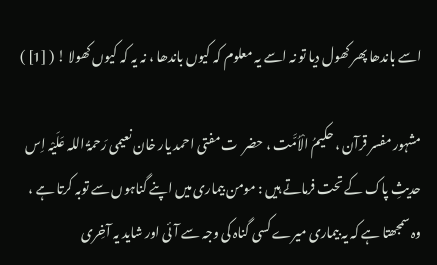اسے باندھا پھر کھول دیا تو نہ اسے یہ معلوم کہ کیوں باندھا ، نہ یہ کہ کیوں کھولا ! ( [1] )

مشہور مفسر قرآن ، حکیمُ الْاُمَّت ، حضر  ت مفتی احمد یار خان نعیمی رَحمۃُ اللہ عَلَیْہ اِس حدیثِ پاک کے تحت فرماتے ہیں : مومن بیماری میں اپنے گناہوں سے توبہ کرتا ہے ، وہ سمجھتا ہے کہ یہ بیماری میرے کسی گناہ کی وجہ سے آئی اور شاید یہ آخِری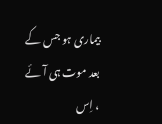بیماری ہو جس کے بعد موت ہی آئے ، اِس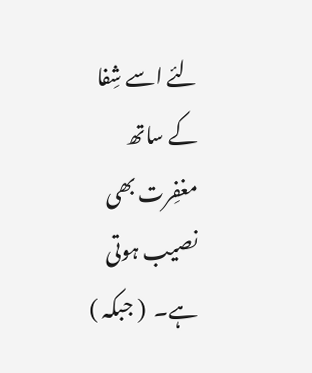لئے اسے شِفا کے ساتھ مغفِرت بھی نصیب ہوتی ہے۔  ( جبکہ )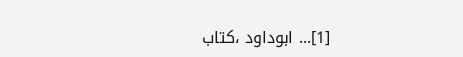[1]... ابوداود ،کتاب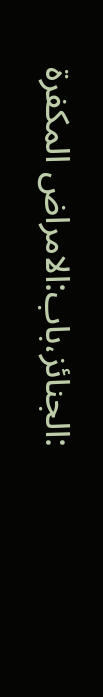:الجنائز،باب:الامراض المکفرۃ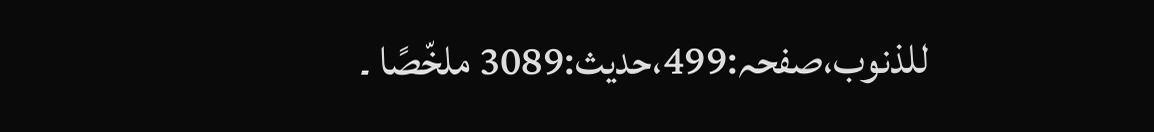للذنوب،صفحہ:499،حدیث:3089 ملخّصًا ۔